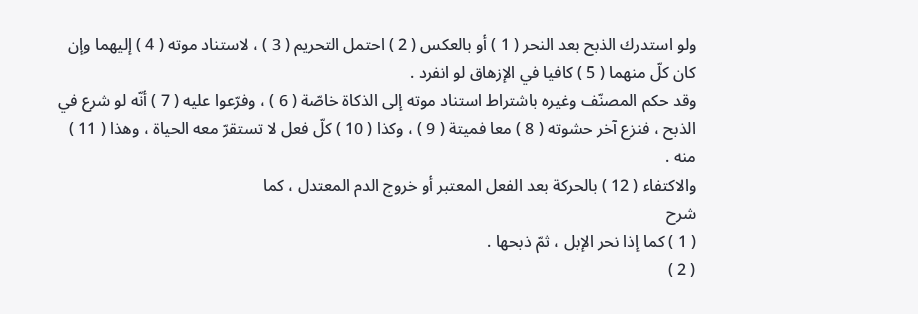ولو استدرك الذبح بعد النحر ( 1 ) أو بالعكس ( 2 ) احتمل التحريم ( 3 ) ، لاستناد موته ( 4 ) إليهما وإن كان كلّ منهما ( 5 ) كافيا في الإزهاق لو انفرد .
وقد حكم المصنّف وغيره باشتراط استناد موته إلى الذكاة خاصّة ( 6 ) ، وفرّعوا عليه ( 7 ) أنّه لو شرع في الذبح ، فنزع آخر حشوته ( 8 ) معا فميتة ( 9 ) ، وكذا ( 10 ) كلّ فعل لا تستقرّ معه الحياة ، وهذا ( 11 ) منه .
والاكتفاء ( 12 ) بالحركة بعد الفعل المعتبر أو خروج الدم المعتدل ، كما
شرح
( 1 ) كما إذا نحر الإبل ، ثمّ ذبحها .
( 2 )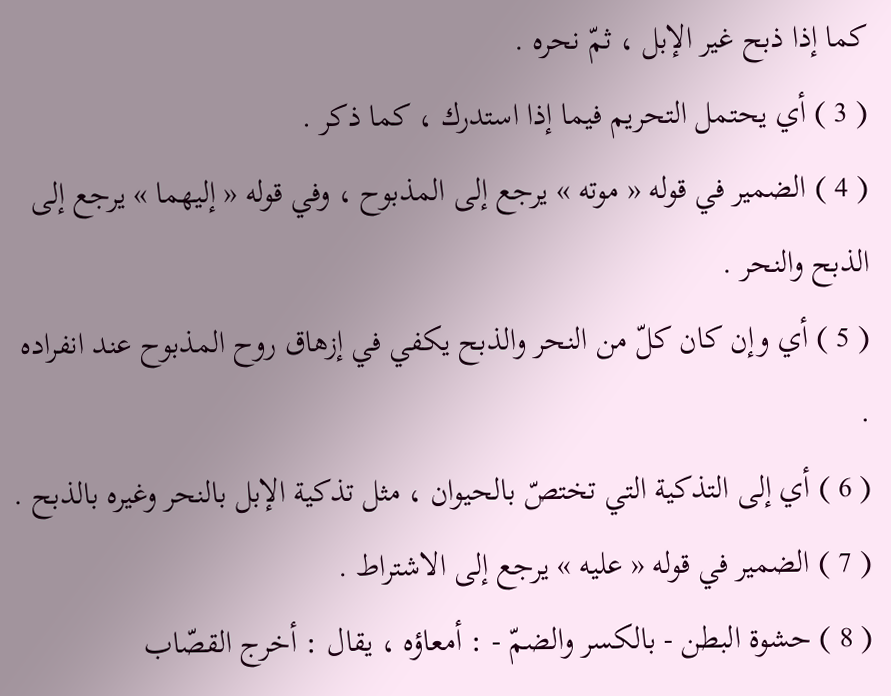كما إذا ذبح غير الإبل ، ثمّ نحره .
( 3 ) أي يحتمل التحريم فيما إذا استدرك ، كما ذكر .
( 4 ) الضمير في قوله « موته » يرجع إلى المذبوح ، وفي قوله « إليهما » يرجع إلى الذبح والنحر .
( 5 ) أي وإن كان كلّ من النحر والذبح يكفي في إزهاق روح المذبوح عند انفراده .
( 6 ) أي إلى التذكية التي تختصّ بالحيوان ، مثل تذكية الإبل بالنحر وغيره بالذبح .
( 7 ) الضمير في قوله « عليه » يرجع إلى الاشتراط .
( 8 ) حشوة البطن - بالكسر والضمّ - : أمعاؤه ، يقال : أخرج القصّاب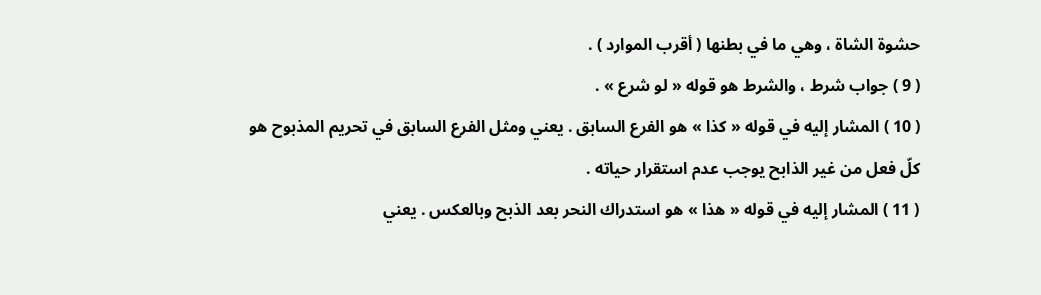حشوة الشاة ، وهي ما في بطنها ( أقرب الموارد ) .
( 9 ) جواب شرط ، والشرط هو قوله « لو شرع » .
( 10 ) المشار إليه في قوله « كذا » هو الفرع السابق . يعني ومثل الفرع السابق في تحريم المذبوح هو كلّ فعل من غير الذابح يوجب عدم استقرار حياته .
( 11 ) المشار إليه في قوله « هذا » هو استدراك النحر بعد الذبح وبالعكس . يعني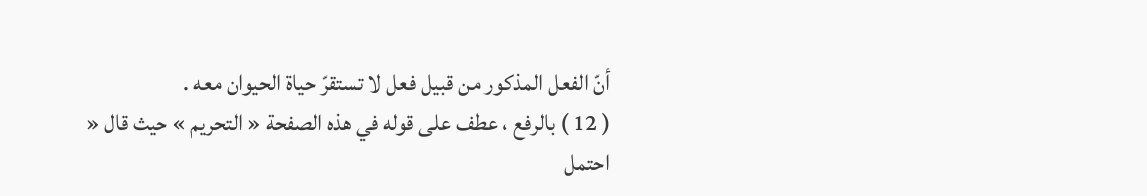أنّ الفعل المذكور من قبيل فعل لا تستقرّ حياة الحيوان معه .
( 12 ) بالرفع ، عطف على قوله في هذه الصفحة « التحريم » حيث قال « احتمل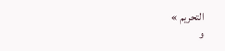التحريم »
و